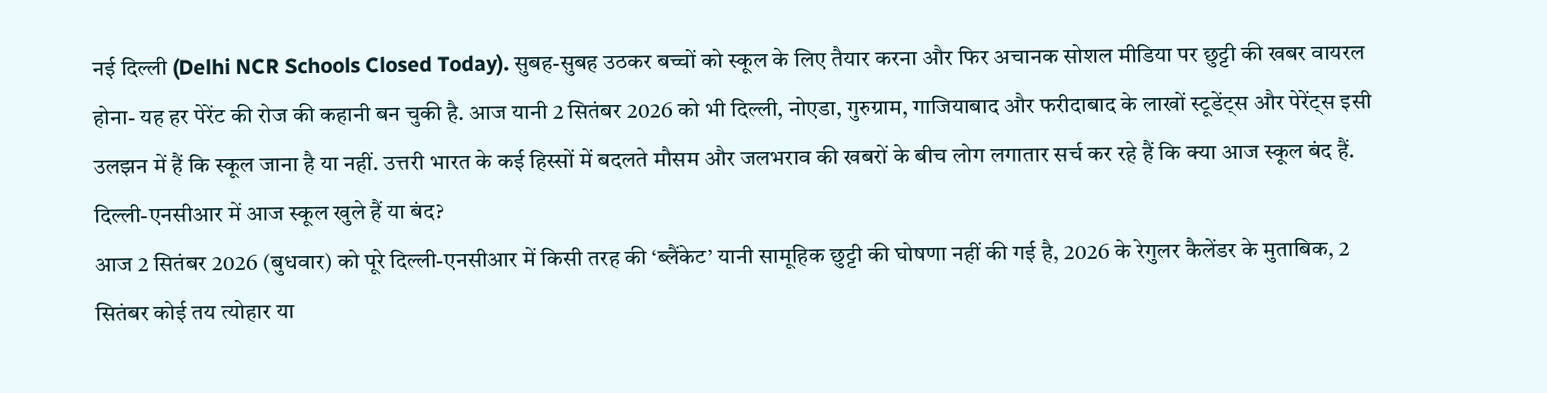नई दिल्ली (Delhi NCR Schools Closed Today). सुबह-सुबह उठकर बच्चों को स्कूल के लिए तैयार करना और फिर अचानक सोशल मीडिया पर छुट्टी की खबर वायरल होना- यह हर पेरेंट की रोज की कहानी बन चुकी है. आज यानी 2 सितंबर 2026 को भी दिल्ली, नोएडा, गुरुग्राम, गाजियाबाद और फरीदाबाद के लाखों स्टूडेंट्स और पेरेंट्स इसी उलझन में हैं कि स्कूल जाना है या नहीं. उत्तरी भारत के कई हिस्सों में बदलते मौसम और जलभराव की खबरों के बीच लोग लगातार सर्च कर रहे हैं कि क्या आज स्कूल बंद हैं.
दिल्ली-एनसीआर में आज स्कूल खुले हैं या बंद?
आज 2 सितंबर 2026 (बुधवार) को पूरे दिल्ली-एनसीआर में किसी तरह की ‘ब्लैंकेट’ यानी सामूहिक छुट्टी की घोषणा नहीं की गई है, 2026 के रेगुलर कैलेंडर के मुताबिक, 2 सितंबर कोई तय त्योहार या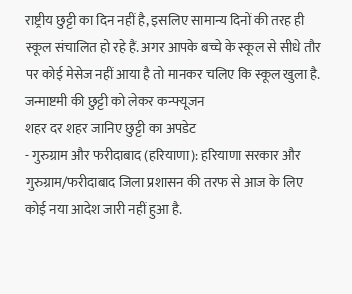राष्ट्रीय छुट्टी का दिन नहीं है, इसलिए सामान्य दिनों की तरह ही स्कूल संचालित हो रहे हैं. अगर आपके बच्चे के स्कूल से सीधे तौर पर कोई मेसेज नहीं आया है तो मानकर चलिए कि स्कूल खुला है.
जन्माष्टमी की छुट्टी को लेकर कन्फ्यूजन
शहर दर शहर जानिए छुट्टी का अपडेट
- गुरुग्राम और फरीदाबाद (हरियाणा): हरियाणा सरकार और गुरुग्राम/फरीदाबाद जिला प्रशासन की तरफ से आज के लिए कोई नया आदेश जारी नहीं हुआ है.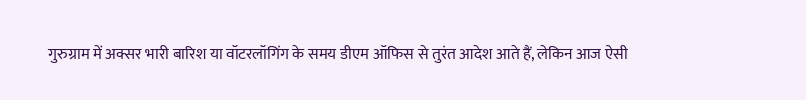गुरुग्राम में अक्सर भारी बारिश या वॉटरलॉगिंग के समय डीएम ऑफिस से तुरंत आदेश आते हैं, लेकिन आज ऐसी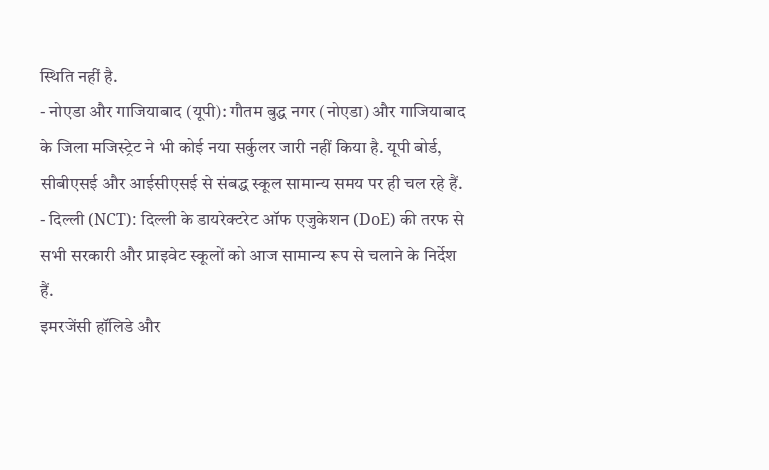स्थिति नहीं है.
- नोएडा और गाजियाबाद (यूपी): गौतम बुद्ध नगर (नोएडा) और गाजियाबाद के जिला मजिस्ट्रेट ने भी कोई नया सर्कुलर जारी नहीं किया है. यूपी बोर्ड, सीबीएसई और आईसीएसई से संबद्ध स्कूल सामान्य समय पर ही चल रहे हैं.
- दिल्ली (NCT): दिल्ली के डायरेक्टरेट ऑफ एजुकेशन (DoE) की तरफ से सभी सरकारी और प्राइवेट स्कूलों को आज सामान्य रूप से चलाने के निर्देश हैं.
इमरजेंसी हॉलिडे और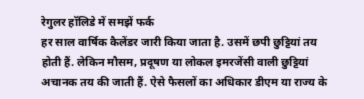रेगुलर हॉलिडे में समझें फर्क
हर साल वार्षिक कैलेंडर जारी किया जाता है. उसमें छपी छुट्टियां तय होती हैं. लेकिन मौसम, प्रदूषण या लोकल इमरजेंसी वाली छुट्टियां अचानक तय की जाती हैं. ऐसे फैसलों का अधिकार डीएम या राज्य के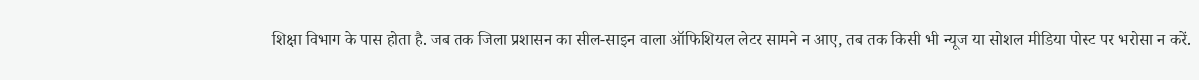शिक्षा विभाग के पास होता है. जब तक जिला प्रशासन का सील-साइन वाला ऑफिशियल लेटर सामने न आए, तब तक किसी भी न्यूज या सोशल मीडिया पोस्ट पर भरोसा न करें.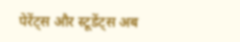पेरेंट्स और स्टूडेंट्स अब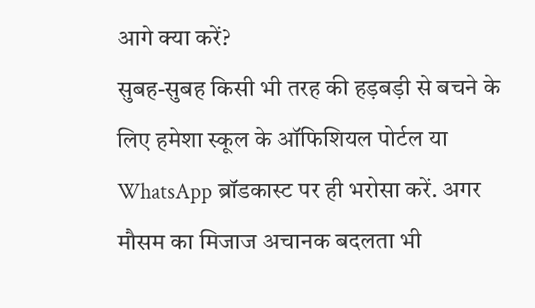आगे क्या करें?
सुबह-सुबह किसी भी तरह की हड़बड़ी से बचने के लिए हमेशा स्कूल के ऑफिशियल पोर्टल या WhatsApp ब्रॉडकास्ट पर ही भरोसा करें. अगर मौसम का मिजाज अचानक बदलता भी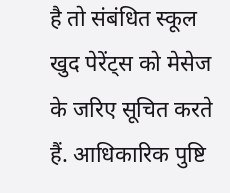है तो संबंधित स्कूल खुद पेरेंट्स को मेसेज के जरिए सूचित करते हैं. आधिकारिक पुष्टि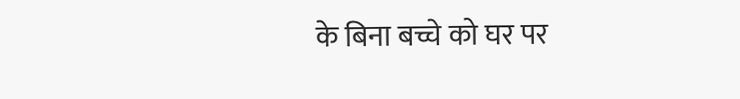के बिना बच्चे को घर पर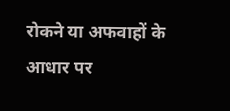रोकने या अफवाहों के आधार पर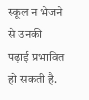स्कूल न भेजने से उनकी पढ़ाई प्रभावित हो सकती है.